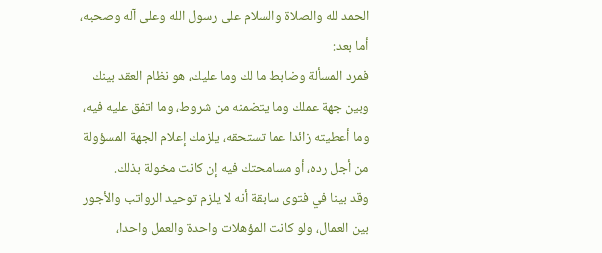الحمد لله والصلاة والسلام على رسول الله وعلى آله وصحبه، أما بعد:
فمرد المسألة وضابط ما لك وما عليك، هو نظام العقد بينك وبين جهة عملك وما يتضمنه من شروط، وما اتفق عليه فيه، وما أعطيته زائدا عما تستحقه، يلزمك إعلام الجهة المسؤولة من أجل رده، أو مسامحتك فيه إن كانت مخولة بذلك.
وقد بينا في فتوى سابقة أنه لا يلزم توحيد الرواتب والأجور بين العمال، ولو كانت المؤهلات واحدة والعمل واحدا،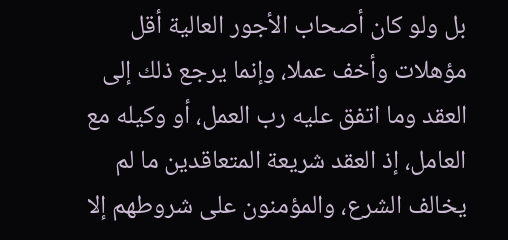بل ولو كان أصحاب الأجور العالية أقل مؤهلات وأخف عملا، وإنما يرجع ذلك إلى العقد وما اتفق عليه رب العمل، أو وكيله مع العامل، إذ العقد شريعة المتعاقدين ما لم يخالف الشرع، والمؤمنون على شروطهم إلا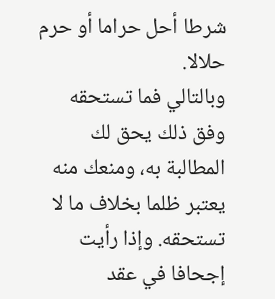شرطا أحل حراما أو حرم حلالا.
وبالتالي فما تستحقه وفق ذلك يحق لك المطالبة به، ومنعك منه يعتبر ظلما بخلاف ما لا تستحقه. وإذا رأيت إجحافا في عقد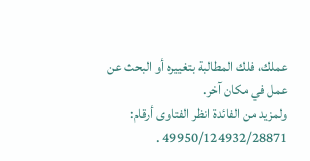عملك، فلك المطالبة بتغييره أو البحث عن عمل في مكان آخر.
ولمزيد من الفائدة انظر الفتاوى أرقام: 49950/124932/28871 .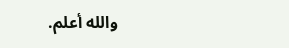والله أعلم.